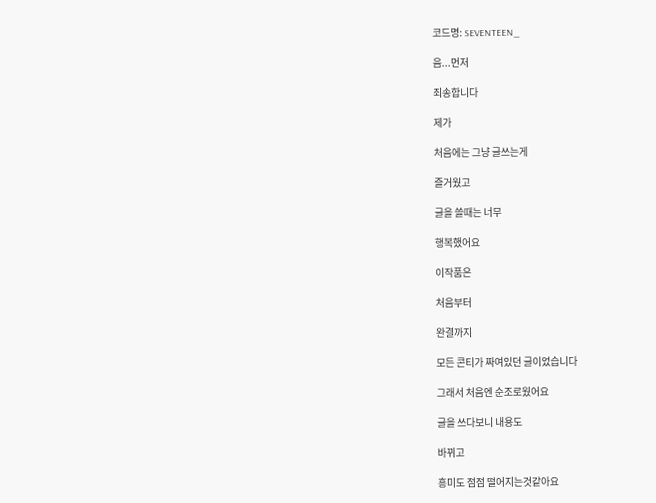코드명: SEVENTEEN_

음...먼저

죄송합니다

제가

처음에는 그냥 글쓰는게

즐거웠고

글을 쓸때는 너무

행복했어요

이작품은

처음부터

완결까지

모든 콘티가 짜여있던 글이었습니다

그래서 처음엔 순조로웠어요

글을 쓰다보니 내용도

바뀌고

흥미도 점점 떨어지는것같아요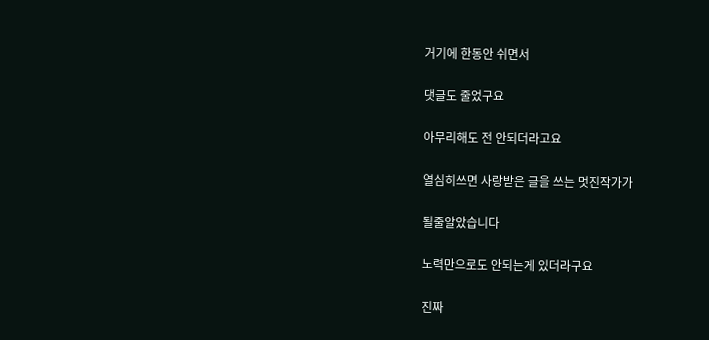거기에 한동안 쉬면서

댓글도 줄었구요

아무리해도 전 안되더라고요

열심히쓰면 사랑받은 글을 쓰는 멋진작가가

될줄알았습니다

노력만으로도 안되는게 있더라구요

진짜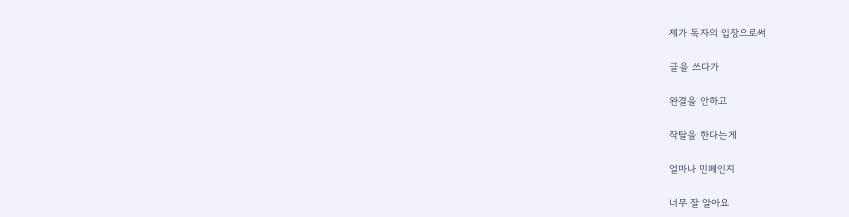제가 독자의 입장으로써

글을 쓰다가

완결을 안하고

작탈을 한다는게

얼마나 민폐인지

너무 잘 알아요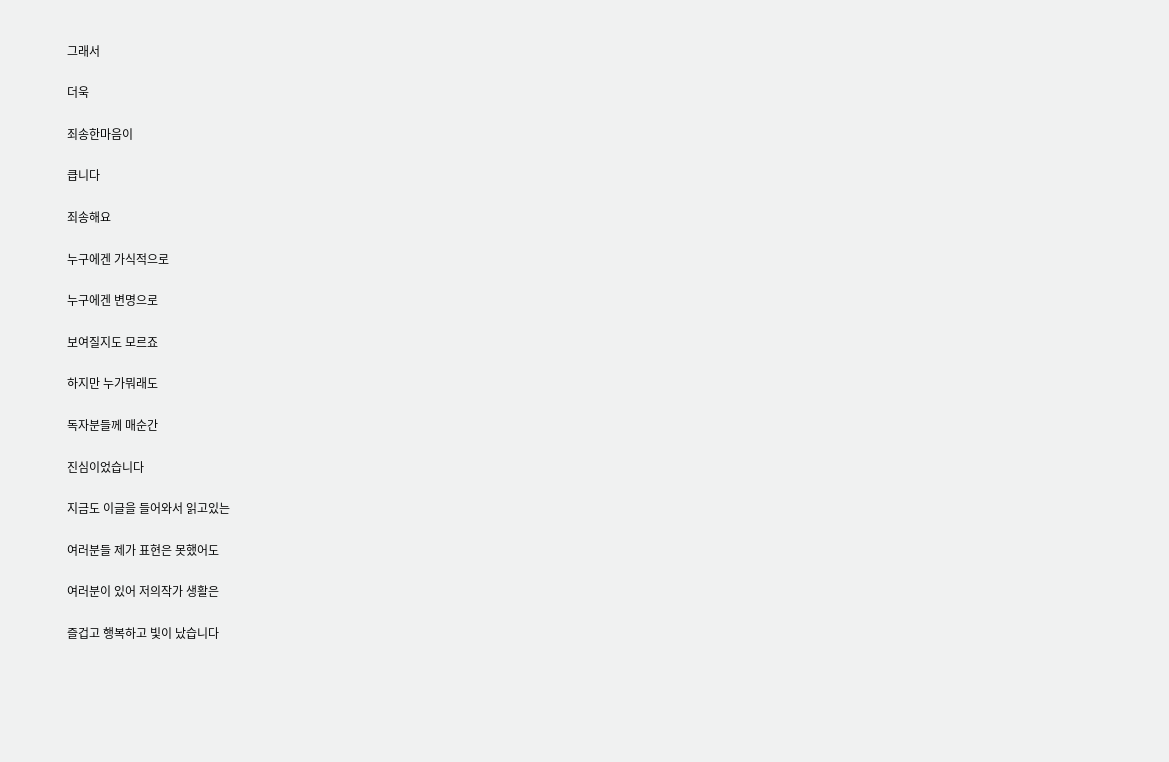그래서

더욱

죄송한마음이

큽니다

죄송해요

누구에겐 가식적으로

누구에겐 변명으로

보여질지도 모르죠

하지만 누가뭐래도

독자분들께 매순간

진심이었습니다

지금도 이글을 들어와서 읽고있는

여러분들 제가 표현은 못했어도

여러분이 있어 저의작가 생활은

즐겁고 행복하고 빛이 났습니다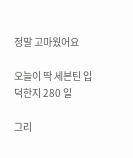정말 고마웠어요

오늘이 딱 세븐틴 입덕한지 280 일

그리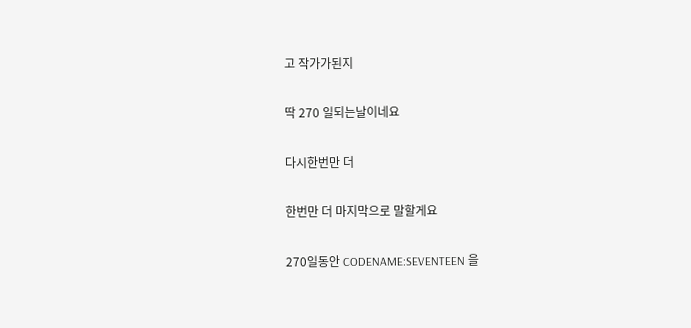고 작가가된지

딱 270 일되는날이네요

다시한번만 더

한번만 더 마지막으로 말할게요

270일동안 CODENAME:SEVENTEEN 을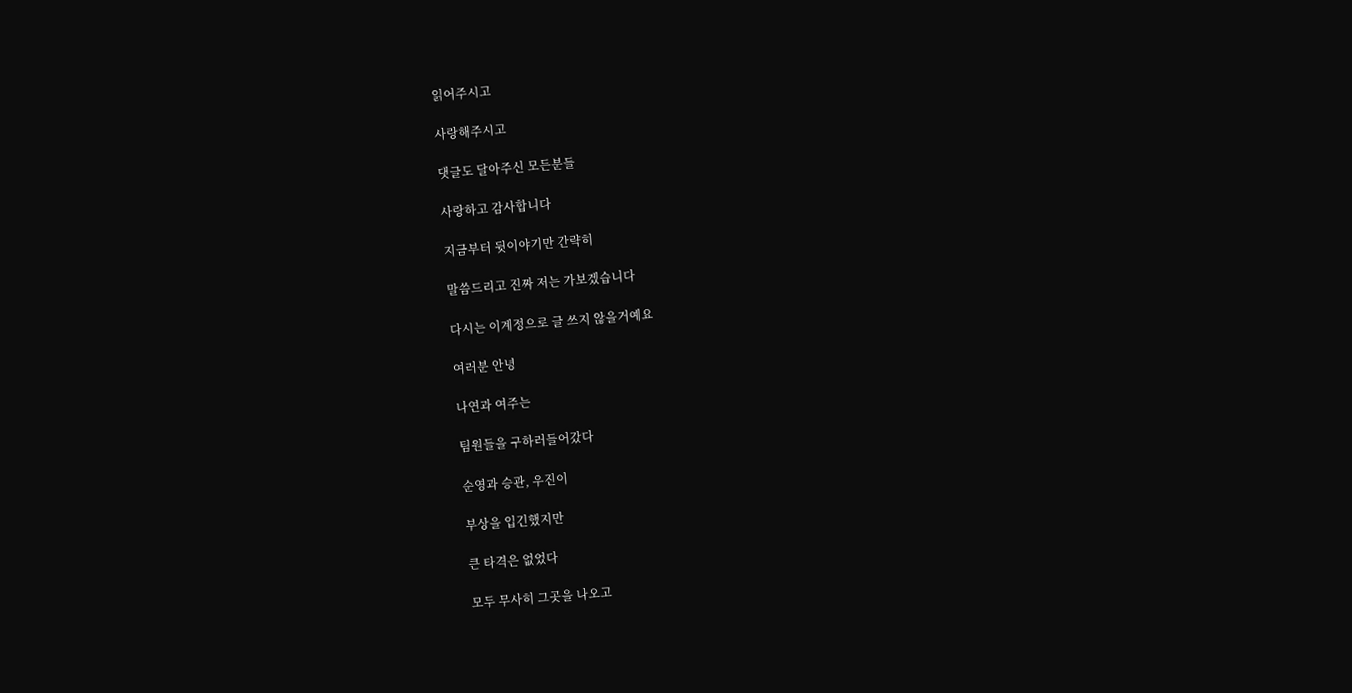읽어주시고

사랑해주시고

댓글도 달아주신 모든분들

사랑하고 감사합니다

지금부터 뒷이야기만 간략히

말씀드리고 진짜 저는 가보겠습니다

다시는 이계정으로 글 쓰지 않을거예요

여러분 안녕

나연과 여주는

팀원들을 구하러들어갔다

순영과 승관, 우진이

부상을 입긴했지만

큰 타격은 없었다

모두 무사히 그곳을 나오고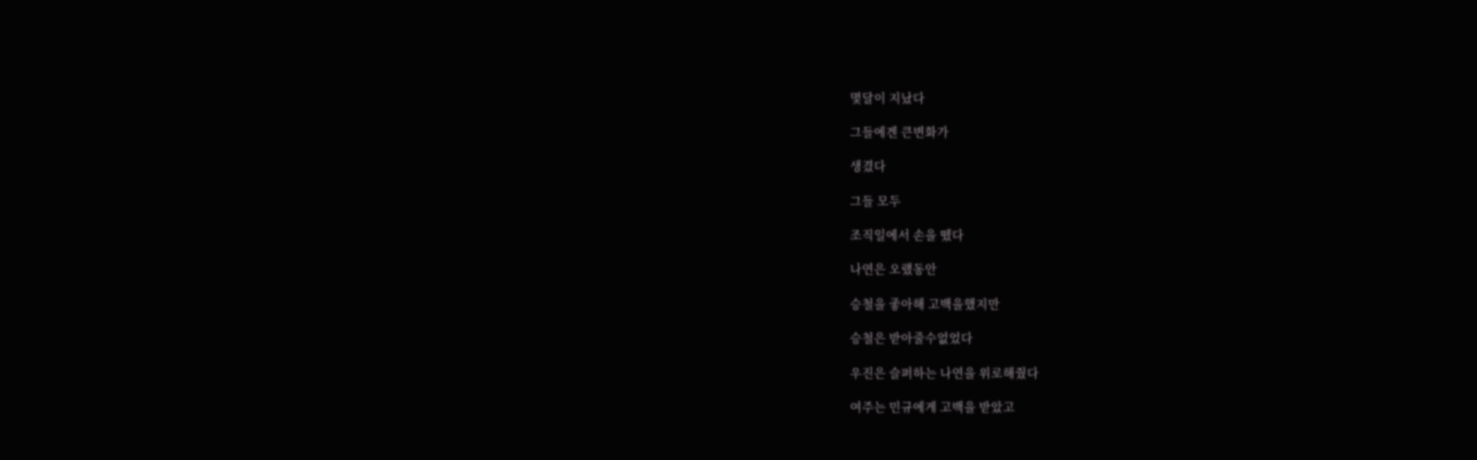몇달이 지났다

그들에겐 큰변화가

생겼다

그들 모두

조직일에서 손을 뗐다

나연은 오랬동안

승철을 좋아해 고백을했지만

승철은 받아줄수없었다

우진은 슬퍼하는 나연을 위로해줬다

여주는 민규에게 고백을 받았고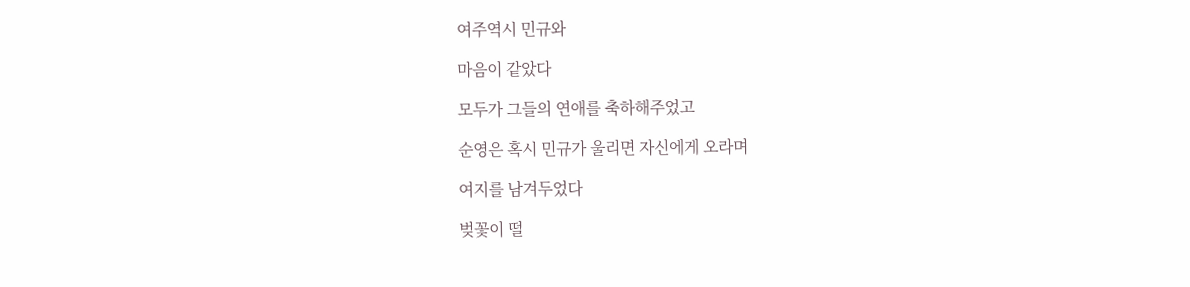여주역시 민규와

마음이 같았다

모두가 그들의 연애를 축하해주었고

순영은 혹시 민규가 울리면 자신에게 오라며

여지를 남겨두었다

벚꽃이 떨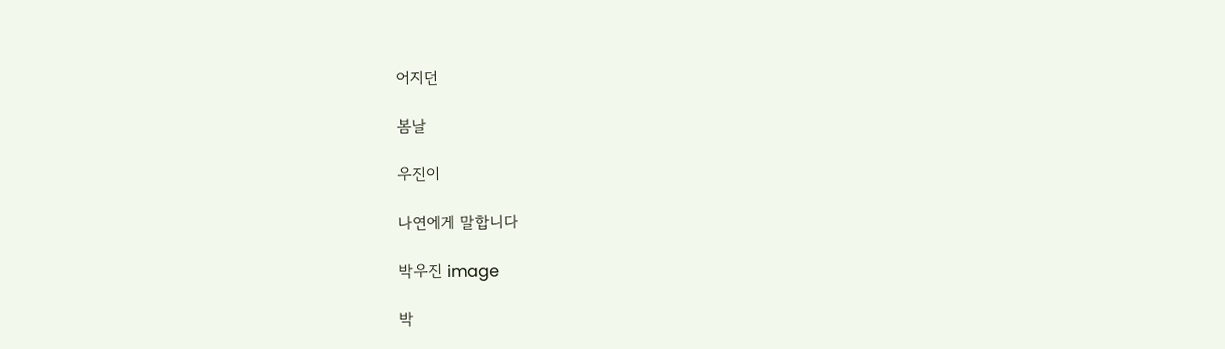어지던

봄날

우진이

나연에게 말합니다

박우진 image

박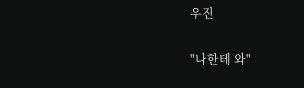우진

"나한테 와"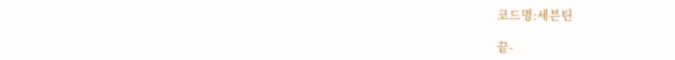코드명:세븐틴

끝-